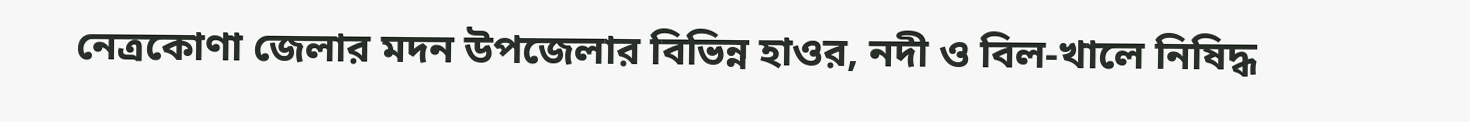নেত্রকোণা জেলার মদন উপজেলার বিভিন্ন হাওর, নদী ও বিল-খালে নিষিদ্ধ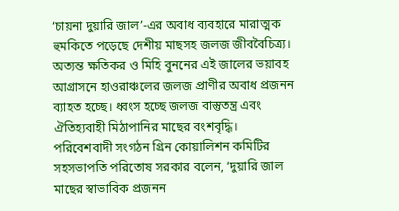‘চায়না দুয়ারি জাল’-এর অবাধ ব্যবহারে মারাত্মক হুমকিতে পড়েছে দেশীয় মাছসহ জলজ জীববৈচিত্র্য। অত্যন্ত ক্ষতিকর ও মিহি বুননের এই জালের ভয়াবহ আগ্রাসনে হাওরাঞ্চলের জলজ প্রাণীর অবাধ প্রজনন ব্যাহত হচ্ছে। ধ্বংস হচ্ছে জলজ বাস্তুতন্ত্র এবং ঐতিহ্যবাহী মিঠাপানির মাছের বংশবৃদ্ধি।
পরিবেশবাদী সংগঠন গ্রিন কোয়ালিশন কমিটির সহসভাপতি পরিতোষ সরকার বলেন, ‘দুয়ারি জাল মাছের স্বাভাবিক প্রজনন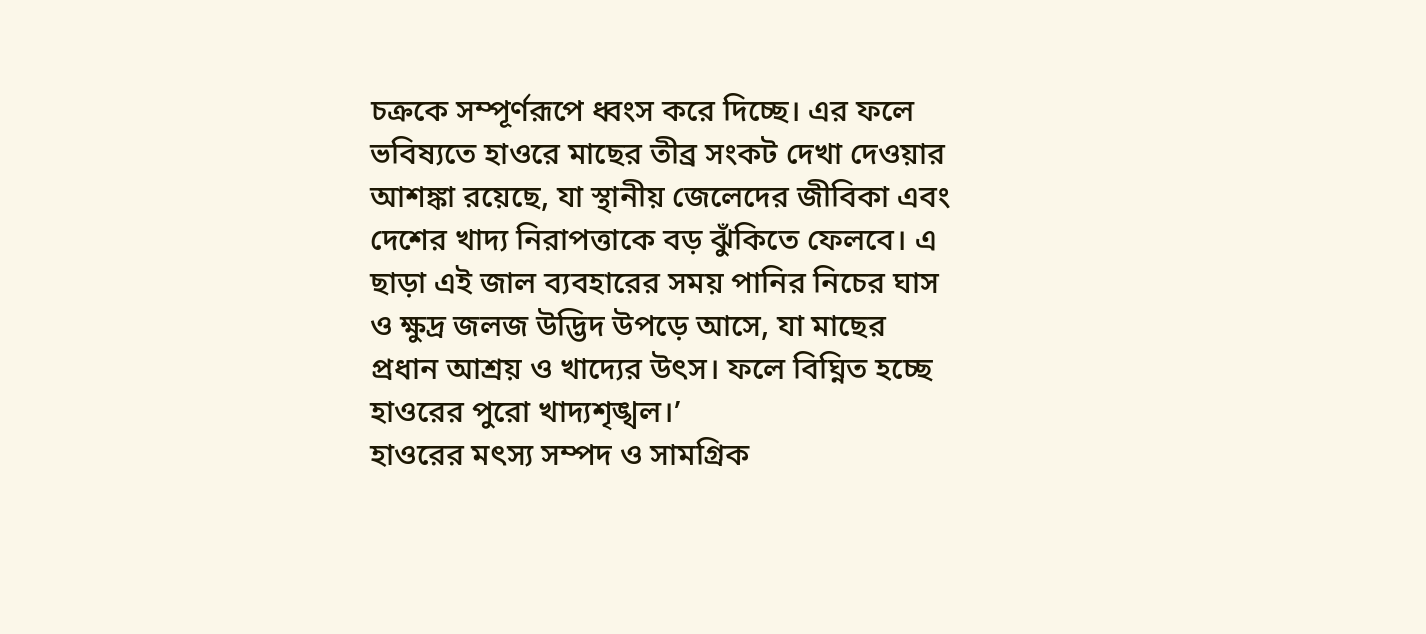চক্রকে সম্পূর্ণরূপে ধ্বংস করে দিচ্ছে। এর ফলে ভবিষ্যতে হাওরে মাছের তীব্র সংকট দেখা দেওয়ার আশঙ্কা রয়েছে, যা স্থানীয় জেলেদের জীবিকা এবং দেশের খাদ্য নিরাপত্তাকে বড় ঝুঁকিতে ফেলবে। এ ছাড়া এই জাল ব্যবহারের সময় পানির নিচের ঘাস ও ক্ষুদ্র জলজ উদ্ভিদ উপড়ে আসে, যা মাছের প্রধান আশ্রয় ও খাদ্যের উৎস। ফলে বিঘ্নিত হচ্ছে হাওরের পুরো খাদ্যশৃঙ্খল।’
হাওরের মৎস্য সম্পদ ও সামগ্রিক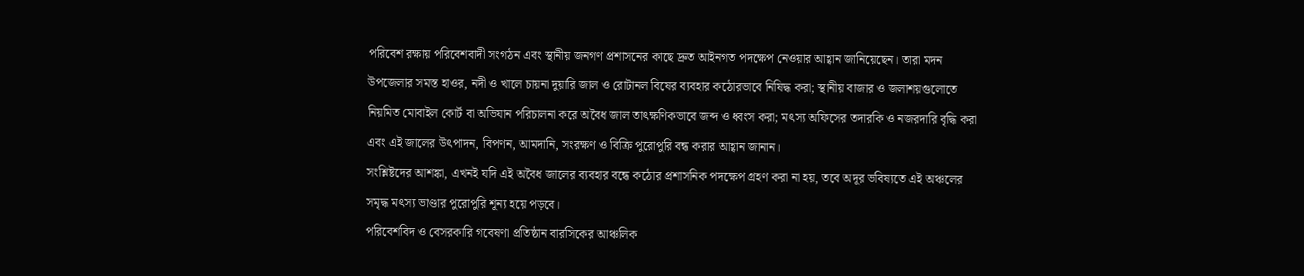পরিবেশ রক্ষায় পরিবেশবাদী সংগঠন এবং স্থানীয় জনগণ প্রশাসনের কাছে দ্রুত আইনগত পদক্ষেপ নেওয়ার আহ্বান জানিয়েছেন। তারা মদন উপজেলার সমস্ত হাওর, নদী ও খালে চায়না দুয়ারি জাল ও রোটানল বিষের ব্যবহার কঠোরভাবে নিষিদ্ধ করা; স্থানীয় বাজার ও জলাশয়গুলোতে নিয়মিত মোবাইল কোর্ট বা অভিযান পরিচালনা করে অবৈধ জাল তাৎক্ষণিকভাবে জব্দ ও ধ্বংস করা; মৎস্য অফিসের তদারকি ও নজরদারি বৃদ্ধি করা এবং এই জালের উৎপাদন, বিপণন, আমদানি, সংরক্ষণ ও বিক্রি পুরোপুরি বন্ধ করার আহ্বান জানান।
সংশ্লিষ্টদের আশঙ্কা, এখনই যদি এই অবৈধ জালের ব্যবহার বন্ধে কঠোর প্রশাসনিক পদক্ষেপ গ্রহণ করা না হয়, তবে অদূর ভবিষ্যতে এই অঞ্চলের সমৃদ্ধ মৎস্য ভাণ্ডার পুরোপুরি শূন্য হয়ে পড়বে।
পরিবেশবিদ ও বেসরকারি গবেষণা প্রতিষ্ঠান বারসিকের আঞ্চলিক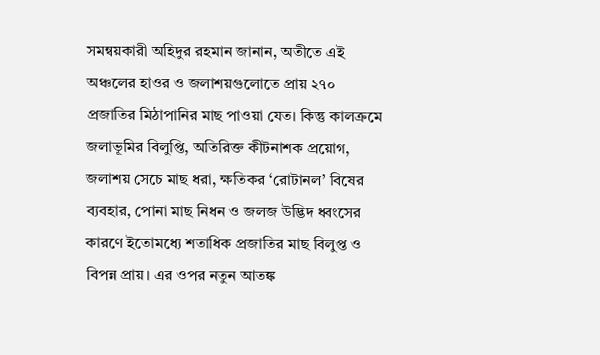সমন্বয়কারী অহিদুর রহমান জানান, অতীতে এই অঞ্চলের হাওর ও জলাশয়গুলোতে প্রায় ২৭০ প্রজাতির মিঠাপানির মাছ পাওয়া যেত। কিন্তু কালক্রমে জলাভূমির বিলুপ্তি, অতিরিক্ত কীটনাশক প্রয়োগ, জলাশয় সেচে মাছ ধরা, ক্ষতিকর ‘রোটানল’ বিষের ব্যবহার, পোনা মাছ নিধন ও জলজ উদ্ভিদ ধ্বংসের কারণে ইতোমধ্যে শতাধিক প্রজাতির মাছ বিলুপ্ত ও বিপন্ন প্রায়। এর ওপর নতুন আতঙ্ক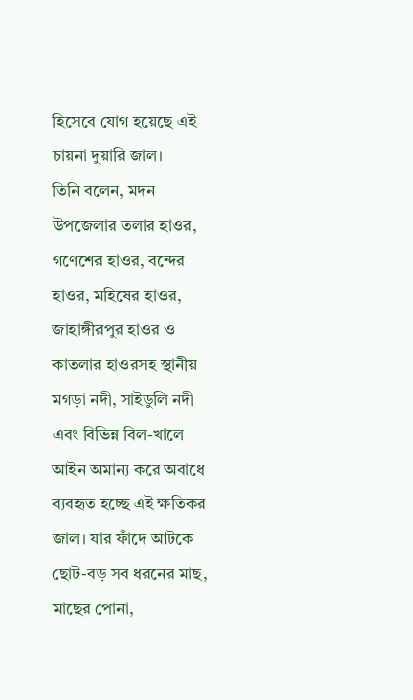হিসেবে যোগ হয়েছে এই চায়না দুয়ারি জাল।
তিনি বলেন, মদন উপজেলার তলার হাওর, গণেশের হাওর, বন্দের হাওর, মহিষের হাওর, জাহাঙ্গীরপুর হাওর ও কাতলার হাওরসহ স্থানীয় মগড়া নদী, সাইডুলি নদী এবং বিভিন্ন বিল-খালে আইন অমান্য করে অবাধে ব্যবহৃত হচ্ছে এই ক্ষতিকর জাল। যার ফাঁদে আটকে ছোট-বড় সব ধরনের মাছ, মাছের পোনা,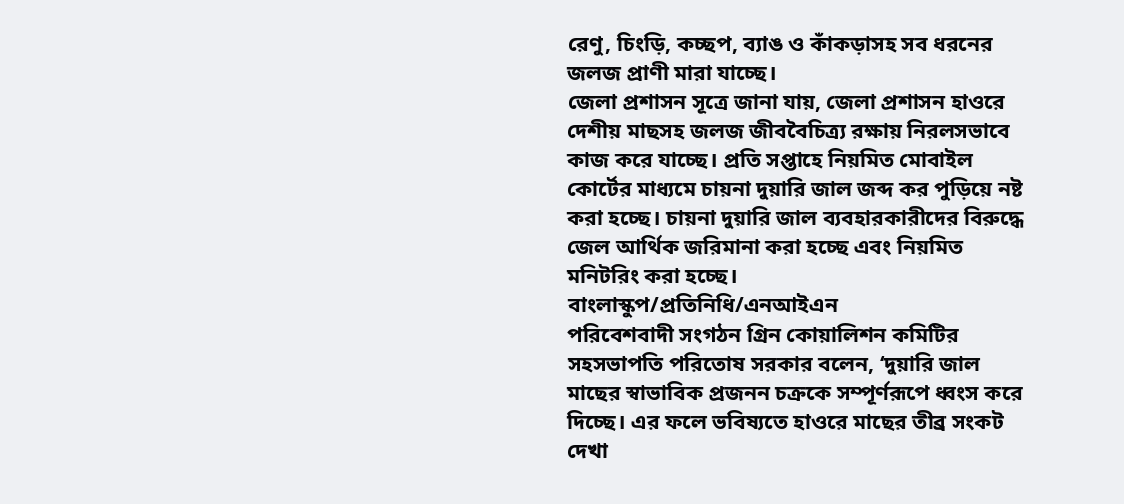রেণু, চিংড়ি, কচ্ছপ, ব্যাঙ ও কাঁকড়াসহ সব ধরনের জলজ প্রাণী মারা যাচ্ছে।
জেলা প্রশাসন সূত্রে জানা যায়, জেলা প্রশাসন হাওরে দেশীয় মাছসহ জলজ জীববৈচিত্র্য রক্ষায় নিরলসভাবে কাজ করে যাচ্ছে। প্রতি সপ্তাহে নিয়মিত মোবাইল কোর্টের মাধ্যমে চায়না দুয়ারি জাল জব্দ কর পুড়িয়ে নষ্ট করা হচ্ছে। চায়না দুয়ারি জাল ব্যবহারকারীদের বিরুদ্ধে জেল আর্থিক জরিমানা করা হচ্ছে এবং নিয়মিত মনিটরিং করা হচ্ছে।
বাংলাস্কুপ/প্রতিনিধি/এনআইএন
পরিবেশবাদী সংগঠন গ্রিন কোয়ালিশন কমিটির সহসভাপতি পরিতোষ সরকার বলেন, ‘দুয়ারি জাল মাছের স্বাভাবিক প্রজনন চক্রকে সম্পূর্ণরূপে ধ্বংস করে দিচ্ছে। এর ফলে ভবিষ্যতে হাওরে মাছের তীব্র সংকট দেখা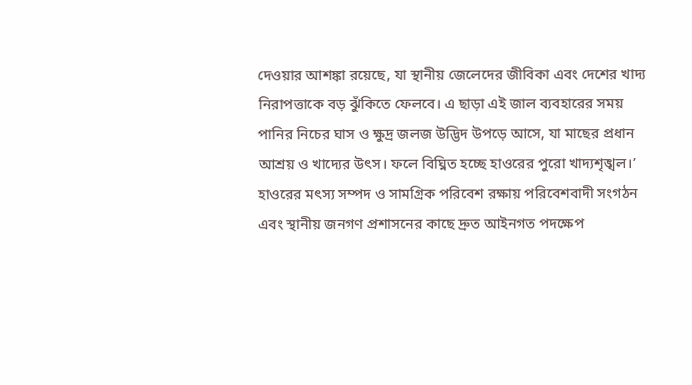দেওয়ার আশঙ্কা রয়েছে, যা স্থানীয় জেলেদের জীবিকা এবং দেশের খাদ্য নিরাপত্তাকে বড় ঝুঁকিতে ফেলবে। এ ছাড়া এই জাল ব্যবহারের সময় পানির নিচের ঘাস ও ক্ষুদ্র জলজ উদ্ভিদ উপড়ে আসে, যা মাছের প্রধান আশ্রয় ও খাদ্যের উৎস। ফলে বিঘ্নিত হচ্ছে হাওরের পুরো খাদ্যশৃঙ্খল।’
হাওরের মৎস্য সম্পদ ও সামগ্রিক পরিবেশ রক্ষায় পরিবেশবাদী সংগঠন এবং স্থানীয় জনগণ প্রশাসনের কাছে দ্রুত আইনগত পদক্ষেপ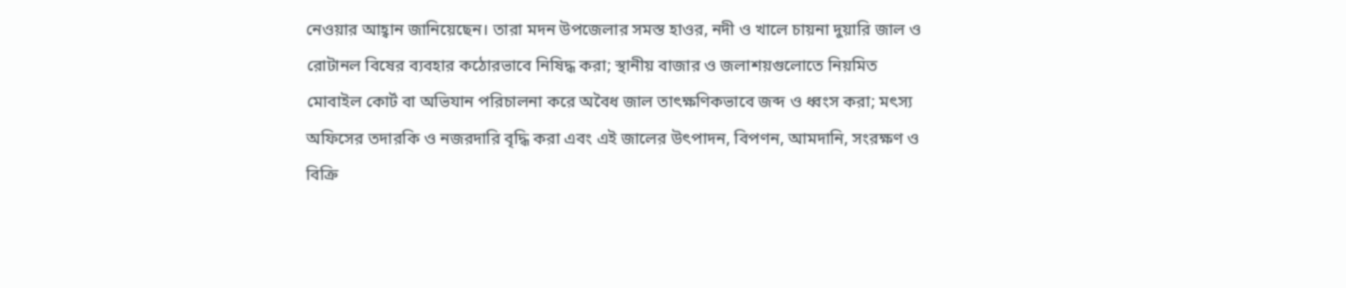নেওয়ার আহ্বান জানিয়েছেন। তারা মদন উপজেলার সমস্ত হাওর, নদী ও খালে চায়না দুয়ারি জাল ও রোটানল বিষের ব্যবহার কঠোরভাবে নিষিদ্ধ করা; স্থানীয় বাজার ও জলাশয়গুলোতে নিয়মিত মোবাইল কোর্ট বা অভিযান পরিচালনা করে অবৈধ জাল তাৎক্ষণিকভাবে জব্দ ও ধ্বংস করা; মৎস্য অফিসের তদারকি ও নজরদারি বৃদ্ধি করা এবং এই জালের উৎপাদন, বিপণন, আমদানি, সংরক্ষণ ও বিক্রি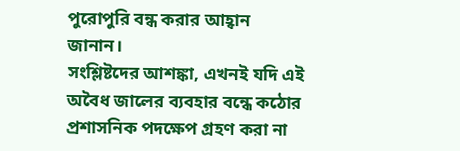পুরোপুরি বন্ধ করার আহ্বান জানান।
সংশ্লিষ্টদের আশঙ্কা, এখনই যদি এই অবৈধ জালের ব্যবহার বন্ধে কঠোর প্রশাসনিক পদক্ষেপ গ্রহণ করা না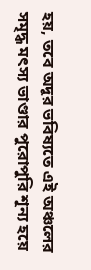হয়, তবে অদূর ভবিষ্যতে এই অঞ্চলের সমৃদ্ধ মৎস্য ভাণ্ডার পুরোপুরি শূন্য হয়ে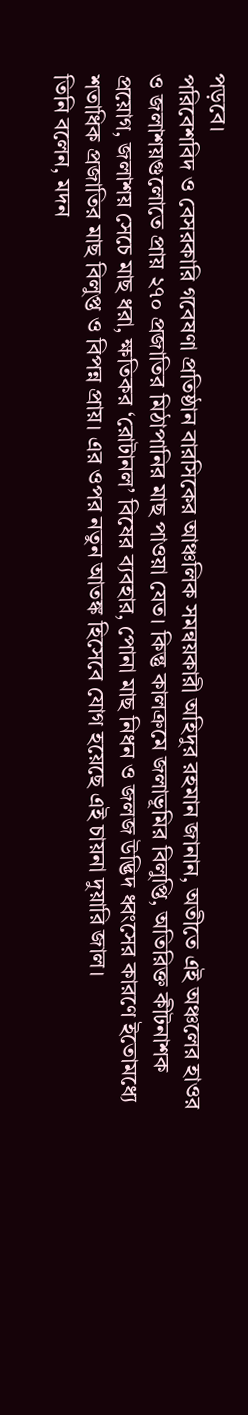পড়বে।
পরিবেশবিদ ও বেসরকারি গবেষণা প্রতিষ্ঠান বারসিকের আঞ্চলিক সমন্বয়কারী অহিদুর রহমান জানান, অতীতে এই অঞ্চলের হাওর ও জলাশয়গুলোতে প্রায় ২৭০ প্রজাতির মিঠাপানির মাছ পাওয়া যেত। কিন্তু কালক্রমে জলাভূমির বিলুপ্তি, অতিরিক্ত কীটনাশক প্রয়োগ, জলাশয় সেচে মাছ ধরা, ক্ষতিকর ‘রোটানল’ বিষের ব্যবহার, পোনা মাছ নিধন ও জলজ উদ্ভিদ ধ্বংসের কারণে ইতোমধ্যে শতাধিক প্রজাতির মাছ বিলুপ্ত ও বিপন্ন প্রায়। এর ওপর নতুন আতঙ্ক হিসেবে যোগ হয়েছে এই চায়না দুয়ারি জাল।
তিনি বলেন, মদন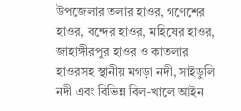উপজেলার তলার হাওর, গণেশের হাওর, বন্দের হাওর, মহিষের হাওর, জাহাঙ্গীরপুর হাওর ও কাতলার হাওরসহ স্থানীয় মগড়া নদী, সাইডুলি নদী এবং বিভিন্ন বিল-খালে আইন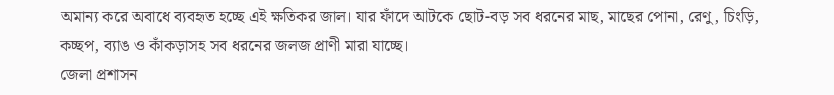অমান্য করে অবাধে ব্যবহৃত হচ্ছে এই ক্ষতিকর জাল। যার ফাঁদে আটকে ছোট-বড় সব ধরনের মাছ, মাছের পোনা, রেণু, চিংড়ি, কচ্ছপ, ব্যাঙ ও কাঁকড়াসহ সব ধরনের জলজ প্রাণী মারা যাচ্ছে।
জেলা প্রশাসন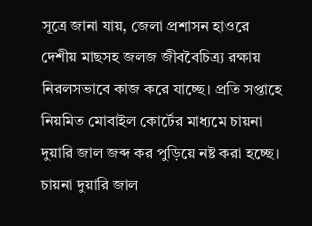সূত্রে জানা যায়, জেলা প্রশাসন হাওরে দেশীয় মাছসহ জলজ জীববৈচিত্র্য রক্ষায় নিরলসভাবে কাজ করে যাচ্ছে। প্রতি সপ্তাহে নিয়মিত মোবাইল কোর্টের মাধ্যমে চায়না দুয়ারি জাল জব্দ কর পুড়িয়ে নষ্ট করা হচ্ছে। চায়না দুয়ারি জাল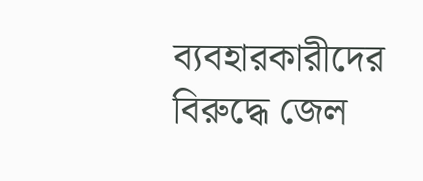ব্যবহারকারীদের বিরুদ্ধে জেল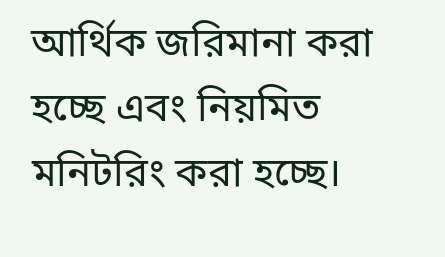আর্থিক জরিমানা করা হচ্ছে এবং নিয়মিত মনিটরিং করা হচ্ছে।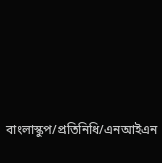বাংলাস্কুপ/প্রতিনিধি/এনআইএন